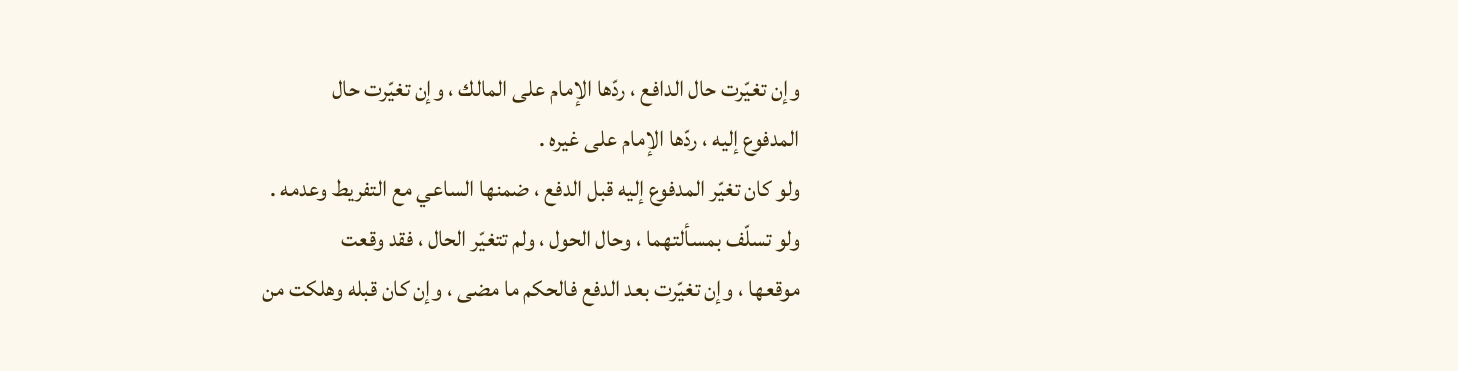وإن تغيّرت حال الدافع ، ردّها الإمام على المالك ، وإن تغيّرت حال
المدفوع إليه ، ردّها الإمام على غيره .
ولو كان تغيّر المدفوع إليه قبل الدفع ، ضمنها الساعي مع التفريط وعدمه .
ولو تسلّف بمسألتهما ، وحال الحول ، ولم تتغيّر الحال ، فقد وقعت
موقعها ، وإن تغيّرت بعد الدفع فالحكم ما مضى ، وإن كان قبله وهلكت من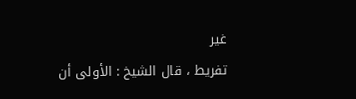غير
تفريط ، قال الشيخ : الأولى أن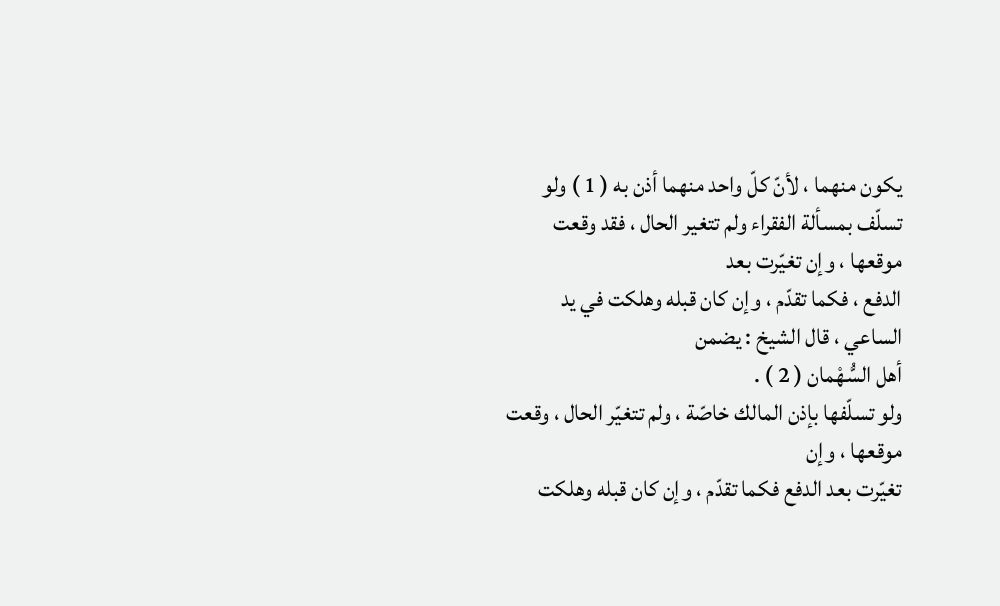يكون منهما ، لأنّ كلّ واحد منهما أذن به ( 1 ) ولو
تسلّف بمسألة الفقراء ولم تتغير الحال ، فقد وقعت موقعها ، وإن تغيّرت بعد
الدفع ، فكما تقدّم ، وإن كان قبله وهلكت في يد الساعي ، قال الشيخ : يضمن
أهل السُّهْمان ( 2 ) .
ولو تسلّفها بإذن المالك خاصّة ، ولم تتغيّر الحال ، وقعت موقعها ، وإن
تغيّرت بعد الدفع فكما تقدّم ، وإن كان قبله وهلكت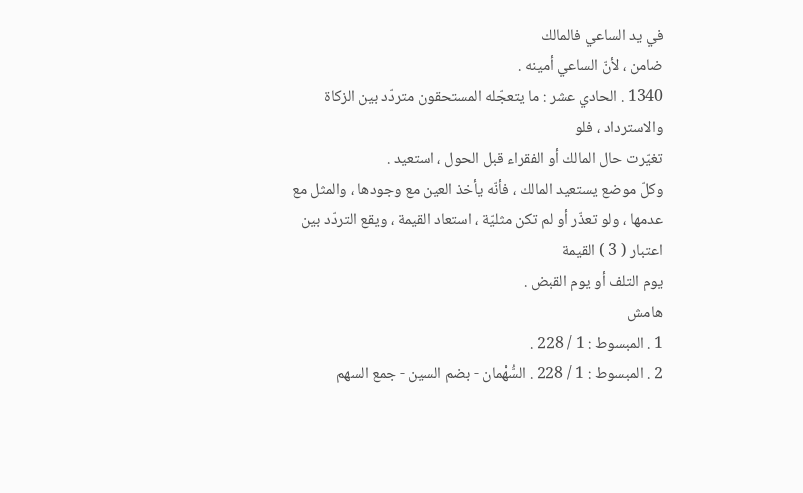في يد الساعي فالمالك
ضامن ، لأنّ الساعي أمينه .
1340 . الحادي عشر : ما يتعجّله المستحقون متردّد بين الزكاة والاسترداد ، فلو
تغيّرت حال المالك أو الفقراء قبل الحول ، استعيد .
وكلّ موضع يستعيد المالك ، فأنّه يأخذ العين مع وجودها ، والمثل مع
عدمها ، ولو تعذّر أو لم تكن مثليّة ، استعاد القيمة ، ويقع التردّد بين اعتبار ( 3 ) القيمة
يوم التلف أو يوم القبض .
هامش
1 . المبسوط : 1 / 228 .
2 . المبسوط : 1 / 228 . السُّهْمان - بضم السين - جمع السهم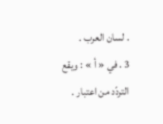. لسان العرب .
3 . في « أ » : ويقع التردّد من اعتبار .